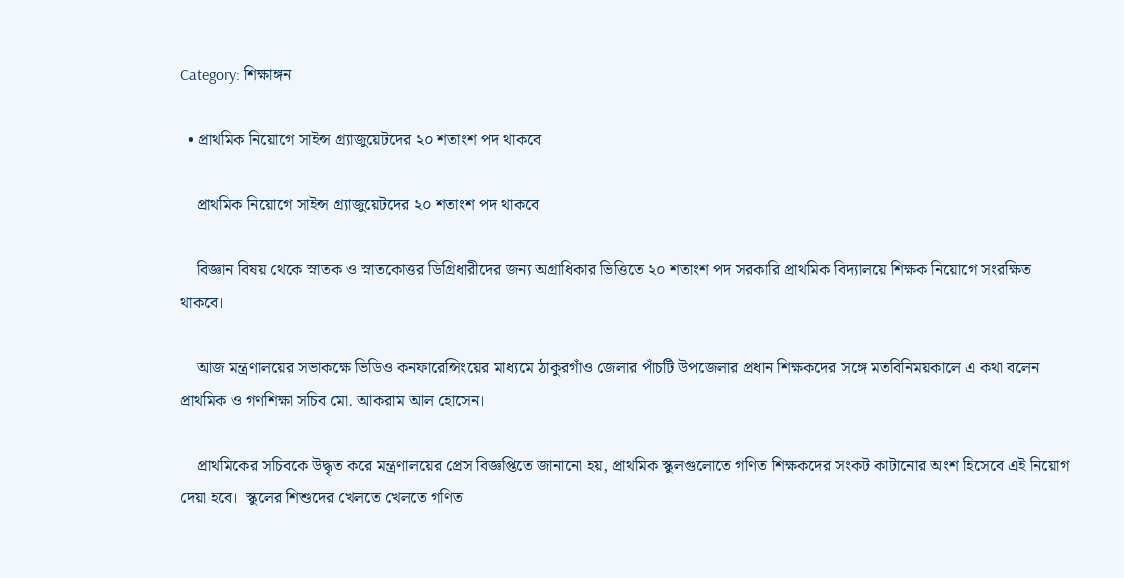Category: শিক্ষাঙ্গন

  • প্রাথমিক নিয়োগে সাইন্স গ্র্যাজুয়েটদের ২০ শতাংশ পদ থাকবে

    প্রাথমিক নিয়োগে সাইন্স গ্র্যাজুয়েটদের ২০ শতাংশ পদ থাকবে

    বিজ্ঞান বিষয় থেকে স্নাতক ও স্নাতকোত্তর ডিগ্রিধারীদের জন্য অগ্রাধিকার ভিত্তিতে ২০ শতাংশ পদ সরকারি প্রাথমিক বিদ্যালয়ে শিক্ষক নিয়োগে সংরক্ষিত থাকবে।

    আজ মন্ত্রণালয়ের সভাকক্ষে ভিডিও কনফারেন্সিংয়ের মাধ্যমে ঠাকুরগাঁও জেলার পাঁচটি উপজেলার প্রধান শিক্ষকদের সঙ্গে মতবিনিময়কালে এ কথা বলেন প্রাথমিক ও গণশিক্ষা সচিব মো. আকরাম আল হোসেন।

    প্রাথমিকের সচিবকে উদ্ধৃত করে মন্ত্রণালয়ের প্রেস বিজ্ঞপ্তিতে জানানো হয়, প্রাথমিক স্কুলগুলোতে গণিত শিক্ষকদের সংকট কাটানোর অংশ হিসেবে এই নিয়োগ দেয়া হবে।  স্কুলের শিশুদের খেলতে খেলতে গণিত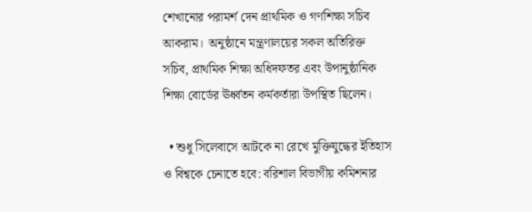শেখানোর পরামর্শ দেন প্রাথমিক ও গণশিক্ষা সচিব আকরাম।  অনুষ্ঠানে মন্ত্রণালয়ের সকল অতিরিক্ত সচিব, প্রাথমিক শিক্ষা অধিদফতর এবং উপানুষ্ঠানিক শিক্ষা বোর্ডের ঊর্ধ্বতন কর্মকর্তারা উপস্থিত ছিলেন।

  • শুধু সিলেবাসে আটকে না রেখে মুক্তিযুদ্ধের ইতিহাস ও বিশ্বকে চেনাতে হবে: বরিশাল বিভাগীয় কমিশনার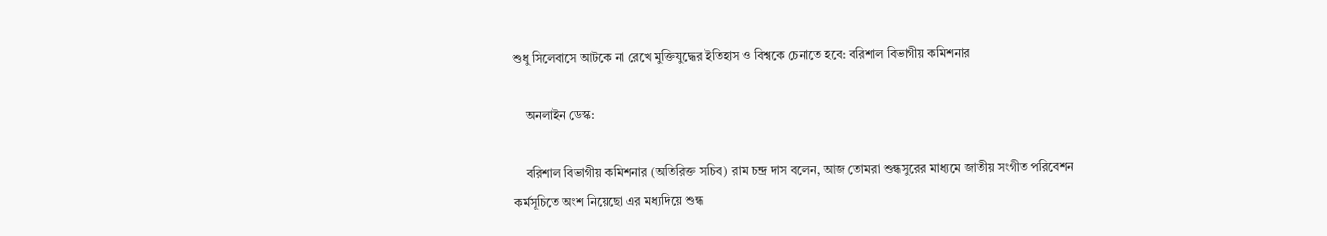শুধু সিলেবাসে আটকে না রেখে মুক্তিযুদ্ধের ইতিহাস ও বিশ্বকে চেনাতে হবে: বরিশাল বিভাগীয় কমিশনার

    অনলাইন ডেস্ক:

    বরিশাল বিভাগীয় কমিশনার (অতিরিক্ত সচিব) রাম চন্দ্র দাস বলেন, আজ তোমরা শুন্ধসুরের মাধ্যমে জাতীয় সংগীত পরিবেশন কর্মসূচিতে অংশ নিয়েছো এর মধ্যদিয়ে শুন্ধ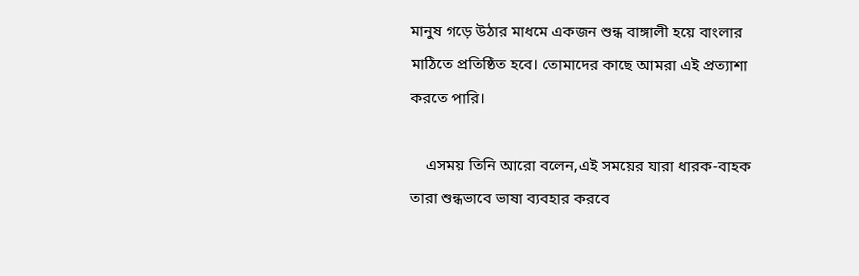মানুষ গড়ে উঠার মাধমে একজন শুন্ধ বাঙ্গালী হয়ে বাংলার মাঠিতে প্রতিষ্ঠিত হবে। তোমাদের কাছে আমরা এই প্রত্যাশা করতে পারি।

    এসময় তিনি আরো বলেন,এই সময়ের যারা ধারক-বাহক তারা শুন্ধভাবে ভাষা ব্যবহার করবে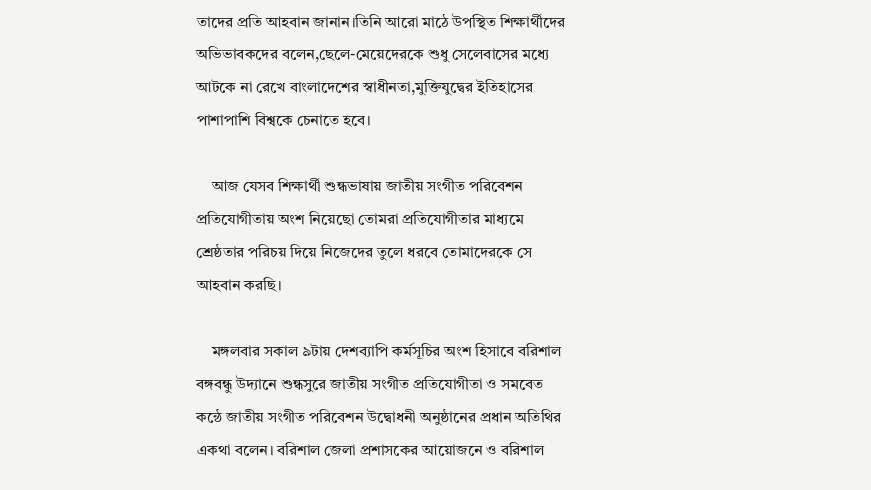তাদের প্রতি আহবান জানান।তিনি আরো মাঠে উপস্থিত শিক্ষার্থীদের অভিভাবকদের বলেন,ছেলে-মেয়েদেরকে শুধু সেলেবাসের মধ্যে আটকে না রেখে বাংলাদেশের স্বাধীনতা,মুক্তিযুদ্বের ইতিহাসের পাশাপাশি বিশ্বকে চেনাতে হবে।

    আজ যেসব শিক্ষার্থী শুন্ধভাষায় জাতীয় সংগীত পরিবেশন প্রতিযোগীতায় অংশ নিয়েছো তোমরা প্রতিযোগীতার মাধ্যমে শ্রেষ্ঠতার পরিচয় দিয়ে নিজেদের তুলে ধরবে তোমাদেরকে সে আহবান করছি।

    মঙ্গলবার সকাল ৯টায় দেশব্যাপি কর্মসূচির অংশ হিসাবে বরিশাল বঙ্গবন্ধু উদ্যানে শুন্ধসুরে জাতীয় সংগীত প্রতিযোগীতা ও সমবেত কন্ঠে জাতীয় সংগীত পরিবেশন উদ্বোধনী অনুষ্ঠানের প্রধান অতিথির একথা বলেন। বরিশাল জেলা প্রশাসকের আয়োজনে ও বরিশাল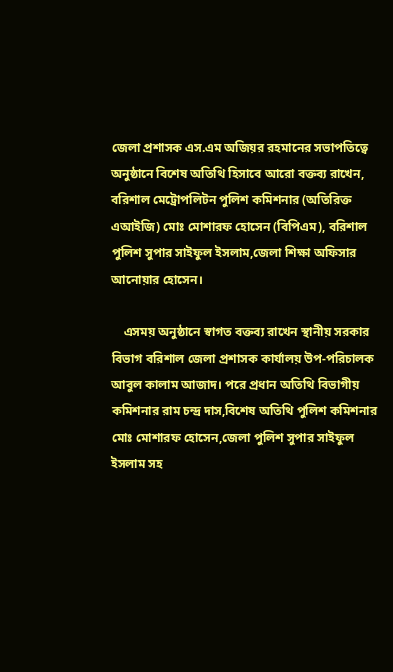জেলা প্রশাসক এস.এম অজিয়র রহমানের সভাপতিত্বে অনুষ্ঠানে বিশেষ অতিথি হিসাবে আরো বক্তব্য রাখেন, বরিশাল মেট্রোপলিটন পুলিশ কমিশনার (অতিরিক্ত এআইজি) মোঃ মোশারফ হোসেন (বিপিএম), বরিশাল পুলিশ সুপার সাইফুল ইসলাম,জেলা শিক্ষা অফিসার আনোয়ার হোসেন।

    এসময় অনুষ্ঠানে স্বাগত বক্তব্য রাখেন স্থানীয় সরকার বিভাগ বরিশাল জেলা প্রশাসক কার্যালয় উপ-পরিচালক আবুল কালাম আজাদ। পরে প্রধান অতিথি বিভাগীয় কমিশনার রাম চন্দ্র দাস,বিশেষ অতিথি পুলিশ কমিশনার মোঃ মোশারফ হোসেন,জেলা পুলিশ সুপার সাইফুল ইসলাম সহ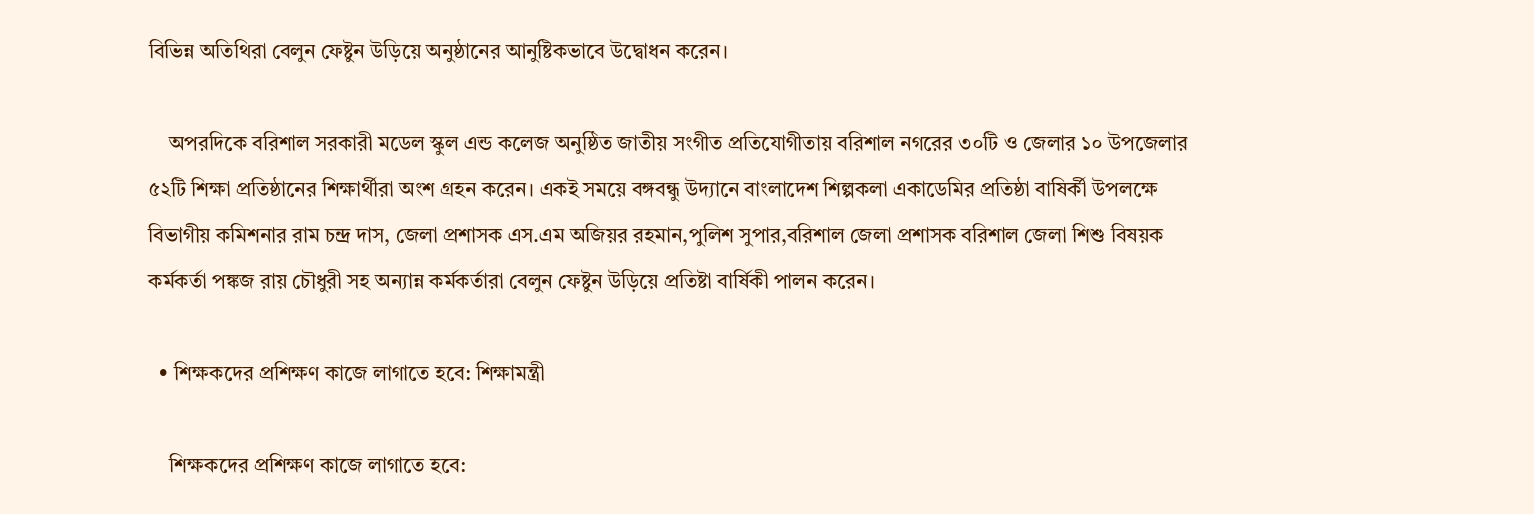বিভিন্ন অতিথিরা বেলুন ফেষ্টুন উড়িয়ে অনুষ্ঠানের আনুষ্টিকভাবে উদ্বোধন করেন।

    অপরদিকে বরিশাল সরকারী মডেল স্কুল এন্ড কলেজ অনুষ্ঠিত জাতীয় সংগীত প্রতিযোগীতায় বরিশাল নগরের ৩০টি ও জেলার ১০ উপজেলার ৫২টি শিক্ষা প্রতিষ্ঠানের শিক্ষার্থীরা অংশ গ্রহন করেন। একই সময়ে বঙ্গবন্ধু উদ্যানে বাংলাদেশ শিল্পকলা একাডেমির প্রতিষ্ঠা বাষির্কী উপলক্ষে বিভাগীয় কমিশনার রাম চন্দ্র দাস, জেলা প্রশাসক এস.এম অজিয়র রহমান,পুলিশ সুপার,বরিশাল জেলা প্রশাসক বরিশাল জেলা শিশু বিষয়ক কর্মকর্তা পঙ্কজ রায় চৌধুরী সহ অন্যান্ন কর্মকর্তারা বেলুন ফেষ্টুন উড়িয়ে প্রতিষ্টা বার্ষিকী পালন করেন।

  • শিক্ষকদের প্রশিক্ষণ কাজে লাগাতে হবে: শিক্ষামন্ত্রী

    শিক্ষকদের প্রশিক্ষণ কাজে লাগাতে হবে: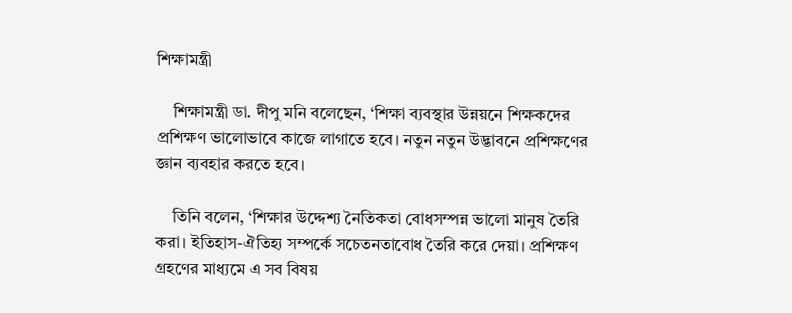শিক্ষামন্ত্রী

    শিক্ষামন্ত্রী ডা. দীপু মনি বলেছেন, ‘শিক্ষা ব্যবস্থার উন্নয়নে শিক্ষকদের প্রশিক্ষণ ভালোভাবে কাজে লাগাতে হবে। নতুন নতুন উদ্ভাবনে প্রশিক্ষণের জ্ঞান ব্যবহার করতে হবে।

    তিনি বলেন, ‘শিক্ষার উদ্দেশ্য নৈতিকতা বোধসম্পন্ন ভালো মানুষ তৈরি করা। ইতিহাস-ঐতিহ্য সম্পর্কে সচেতনতাবোধ তৈরি করে দেয়া। প্রশিক্ষণ গ্রহণের মাধ্যমে এ সব বিষয়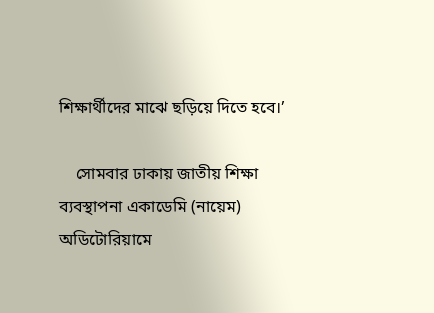শিক্ষার্থীদের মাঝে ছড়িয়ে দিতে হবে।’

    সোমবার ঢাকায় জাতীয় শিক্ষা ব্যবস্থাপনা একাডেমি (নায়েম) অডিটোরিয়ামে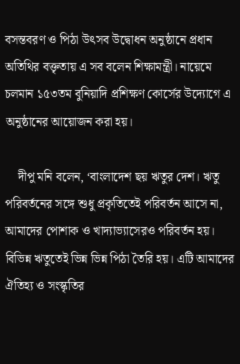বসন্তবরণ ও পিঠা উৎসব উদ্বোধন অনুষ্ঠানে প্রধান অতিথির বক্তৃতায় এ সব বলেন শিক্ষামন্ত্রী। নায়েমে চলমান ১৫৩তম বুনিয়াদি প্রশিক্ষণ কোর্সের উদ্যোগে এ অনুষ্ঠানের আয়োজন করা হয়।

    দীপু মনি বলেন, ‘বাংলাদেশ ছয় ঋতুর দেশ। ঋতু পরিবর্তনের সঙ্গে শুধু প্রকৃতিতেই পরিবর্তন আসে না, আমাদের পোশাক ও খাদ্যাভ্যাসেরও পরিবর্তন হয়। বিভিন্ন ঋতুতেই ভিন্ন ভিন্ন পিঠা তৈরি হয়। এটি আমাদের ঐতিহ্য ও সংস্কৃতির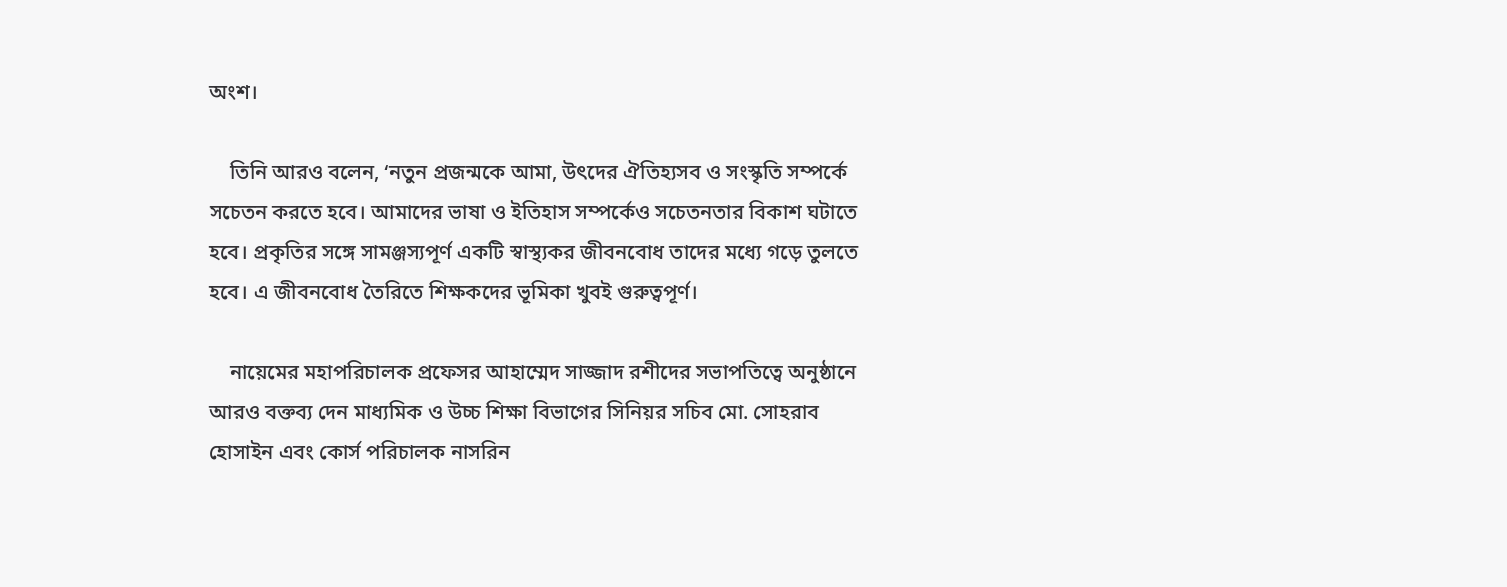অংশ।

    তিনি আরও বলেন, ‘নতুন প্রজন্মকে আমা, উৎদের ঐতিহ্যসব ও সংস্কৃতি সম্পর্কে সচেতন করতে হবে। আমাদের ভাষা ও ইতিহাস সম্পর্কেও সচেতনতার বিকাশ ঘটাতে হবে। প্রকৃতির সঙ্গে সামঞ্জস্যপূর্ণ একটি স্বাস্থ্যকর জীবনবোধ তাদের মধ্যে গড়ে তুলতে হবে। এ জীবনবোধ তৈরিতে শিক্ষকদের ভূমিকা খুবই গুরুত্বপূর্ণ।

    নায়েমের মহাপরিচালক প্রফেসর আহাম্মেদ সাজ্জাদ রশীদের সভাপতিত্বে অনুষ্ঠানে আরও বক্তব্য দেন মাধ্যমিক ও উচ্চ শিক্ষা বিভাগের সিনিয়র সচিব মো. সোহরাব হোসাইন এবং কোর্স পরিচালক নাসরিন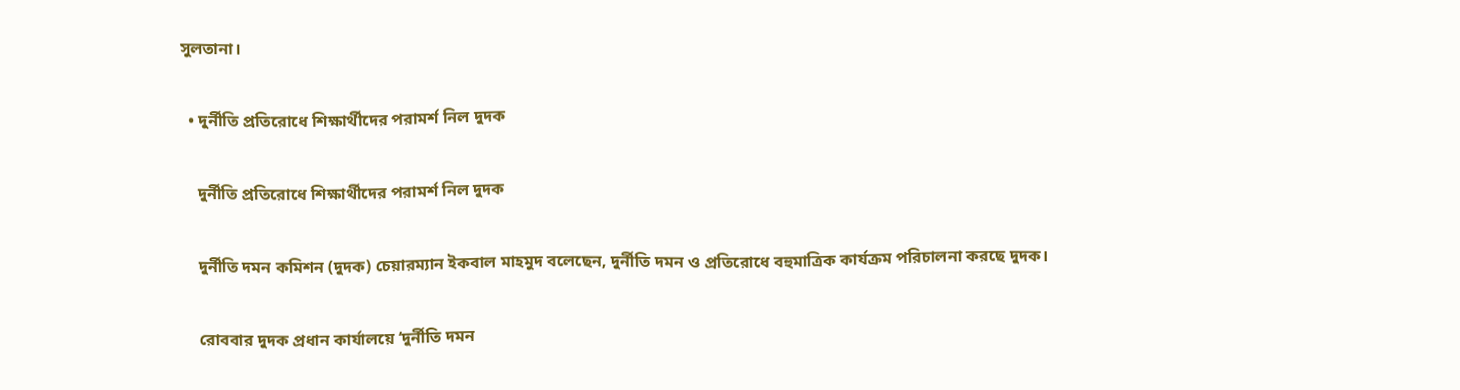সুলতানা।

  • দুর্নীতি প্রতিরোধে শিক্ষার্থীদের পরামর্শ নিল দুদক

    দুর্নীতি প্রতিরোধে শিক্ষার্থীদের পরামর্শ নিল দুদক

    দুর্নীতি দমন কমিশন (দুদক) চেয়ারম্যান ইকবাল মাহমুদ বলেছেন, দুর্নীতি দমন ও প্রতিরোধে বহুমাত্রিক কার্যক্রম পরিচালনা করছে দুদক।

    রোববার দুদক প্রধান কার্যালয়ে ‘দুর্নীতি দমন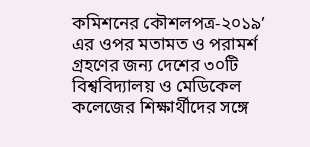কমিশনের কৌশলপত্র-২০১৯’ এর ওপর মতামত ও পরামর্শ গ্রহণের জন্য দেশের ৩০টি বিশ্ববিদ্যালয় ও মেডিকেল কলেজের শিক্ষার্থীদের সঙ্গে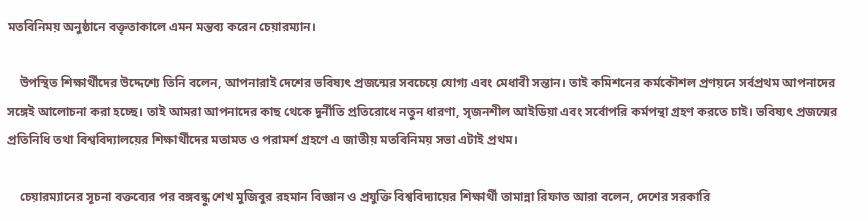মতবিনিময় অনুষ্ঠানে বক্তৃতাকালে এমন মন্তব্য করেন চেয়ারম্যান।

    উপস্থিত শিক্ষার্থীদের উদ্দেশ্যে তিনি বলেন, আপনারাই দেশের ভবিষ্যৎ প্রজন্মের সবচেয়ে যোগ্য এবং মেধাবী সন্তান। তাই কমিশনের কর্মকৌশল প্রণয়নে সর্বপ্রথম আপনাদের সঙ্গেই আলোচনা করা হচ্ছে। তাই আমরা আপনাদের কাছ থেকে দুর্নীতি প্রতিরোধে নতুন ধারণা, সৃজনশীল আইডিয়া এবং সর্বোপরি কর্মপন্থা গ্রহণ করতে চাই। ভবিষ্যৎ প্রজন্মের প্রতিনিধি তথা বিশ্ববিদ্যালয়ের শিক্ষার্থীদের মতামত ও পরামর্শ গ্রহণে এ জাতীয় মতবিনিময় সভা এটাই প্রথম।

    চেয়ারম্যানের সূচনা বক্তব্যের পর বঙ্গবন্ধু শেখ মুজিবুর রহমান বিজ্ঞান ও প্রযুক্তি বিশ্ববিদ্যায়ের শিক্ষার্থী তামান্না রিফাত আরা বলেন, দেশের সরকারি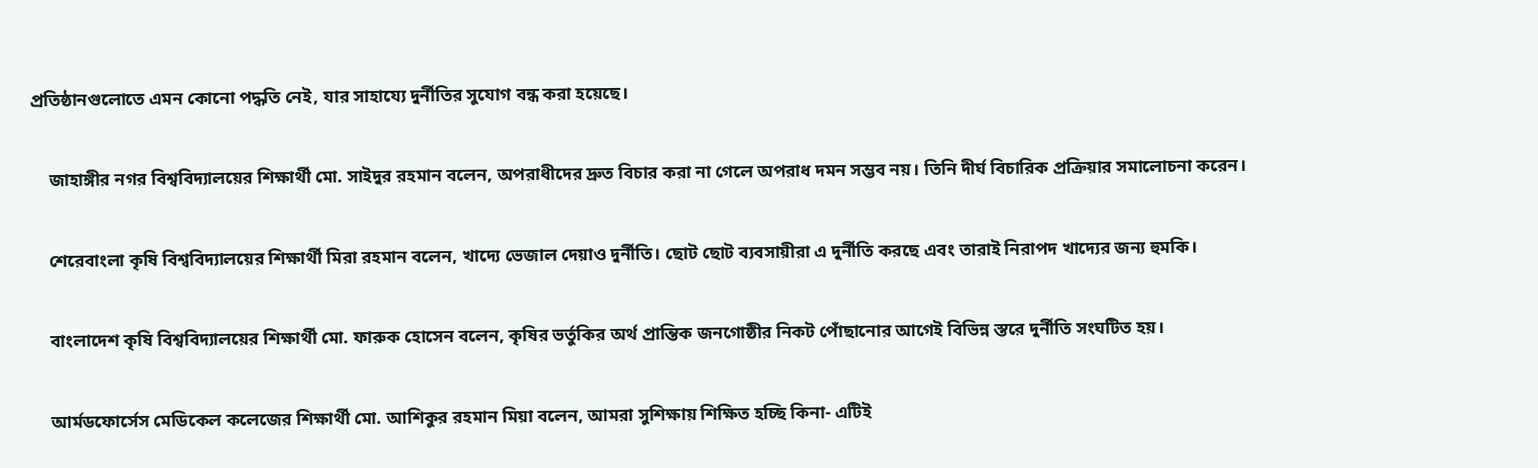প্রতিষ্ঠানগুলোতে এমন কোনো পদ্ধতি নেই, যার সাহায্যে দুর্নীতির সুযোগ বন্ধ করা হয়েছে।

    জাহাঙ্গীর নগর বিশ্ববিদ্যালয়ের শিক্ষার্থী মো. সাইদুর রহমান বলেন, অপরাধীদের দ্রুত বিচার করা না গেলে অপরাধ দমন সম্ভব নয়। তিনি দীর্ঘ বিচারিক প্রক্রিয়ার সমালোচনা করেন।

    শেরেবাংলা কৃষি বিশ্ববিদ্যালয়ের শিক্ষার্থী মিরা রহমান বলেন, খাদ্যে ভেজাল দেয়াও দুর্নীতি। ছোট ছোট ব্যবসায়ীরা এ দুর্নীতি করছে এবং তারাই নিরাপদ খাদ্যের জন্য হুমকি।

    বাংলাদেশ কৃষি বিশ্ববিদ্যালয়ের শিক্ষার্থী মো. ফারুক হোসেন বলেন, কৃষির ভর্তুকির অর্থ প্রান্তিক জনগোষ্ঠীর নিকট পোঁছানোর আগেই বিভিন্ন স্তরে দুর্নীতি সংঘটিত হয়।

    আর্মডফোর্সেস মেডিকেল কলেজের শিক্ষার্থী মো. আশিকুর রহমান মিয়া বলেন, আমরা সুশিক্ষায় শিক্ষিত হচ্ছি কিনা- এটিই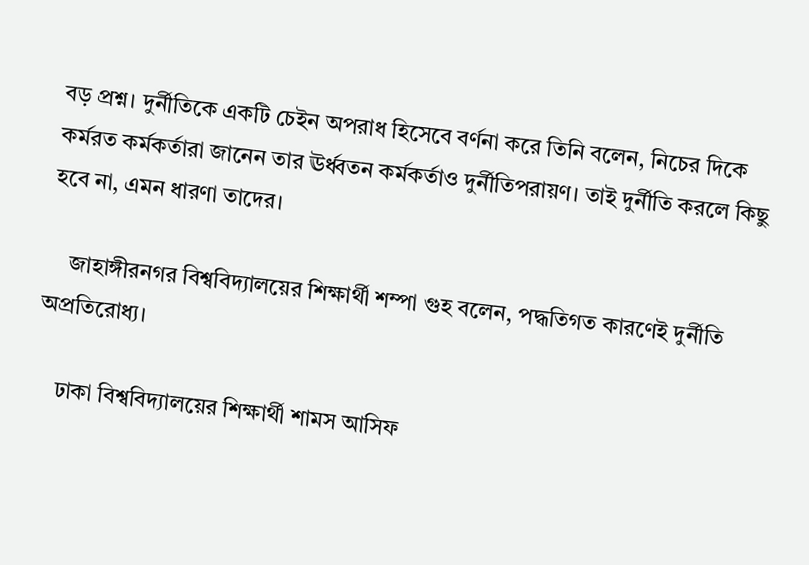বড় প্রশ্ন। দুর্নীতিকে একটি চেইন অপরাধ হিসেবে বর্ণনা করে তিনি বলেন, নিচের দিকে কর্মরত কর্মকর্তারা জানেন তার ঊর্ধ্বতন কর্মকর্তাও দুর্নীতিপরায়ণ। তাই দুর্নীতি করলে কিছু হবে না, এমন ধারণা তাদের।

    জাহাঙ্গীরনগর বিশ্ববিদ্যালয়ের শিক্ষার্থী শম্পা গুহ বলেন, পদ্ধতিগত কারণেই দুর্নীতি অপ্রতিরোধ্য।

    ঢাকা বিশ্ববিদ্যালয়ের শিক্ষার্থী শামস আসিফ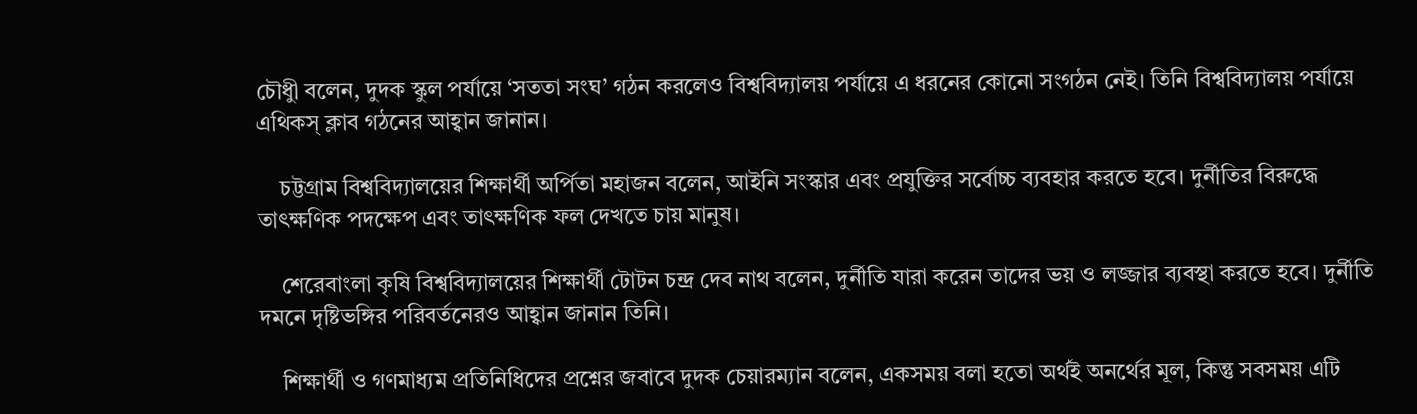চৌধুী বলেন, দুদক স্কুল পর্যায়ে ‘সততা সংঘ’ গঠন করলেও বিশ্ববিদ্যালয় পর্যায়ে এ ধরনের কোনো সংগঠন নেই। তিনি বিশ্ববিদ্যালয় পর্যায়ে এথিকস্ ক্লাব গঠনের আহ্বান জানান।

    চট্টগ্রাম বিশ্ববিদ্যালয়ের শিক্ষার্থী অর্পিতা মহাজন বলেন, আইনি সংস্কার এবং প্রযুক্তির সর্বোচ্চ ব্যবহার করতে হবে। দুর্নীতির বিরুদ্ধে তাৎক্ষণিক পদক্ষেপ এবং তাৎক্ষণিক ফল দেখতে চায় মানুষ।

    শেরেবাংলা কৃষি বিশ্ববিদ্যালয়ের শিক্ষার্থী টোটন চন্দ্র দেব নাথ বলেন, দুর্নীতি যারা করেন তাদের ভয় ও লজ্জার ব্যবস্থা করতে হবে। দুর্নীতি দমনে দৃষ্টিভঙ্গির পরিবর্তনেরও আহ্বান জানান তিনি।

    শিক্ষার্থী ও গণমাধ্যম প্রতিনিধিদের প্রশ্নের জবাবে দুদক চেয়ারম্যান বলেন, একসময় বলা হতো অর্থই অনর্থের মূল, কিন্তু সবসময় এটি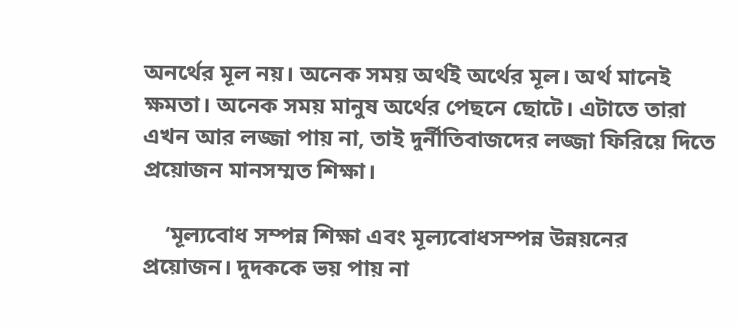অনর্থের মূল নয়। অনেক সময় অর্থই অর্থের মূল। অর্থ মানেই ক্ষমতা। অনেক সময় মানুষ অর্থের পেছনে ছোটে। এটাতে তারা এখন আর লজ্জা পায় না, তাই দুর্নীতিবাজদের লজ্জা ফিরিয়ে দিতে প্রয়োজন মানসম্মত শিক্ষা।

    ‘মূল্যবোধ সম্পন্ন শিক্ষা এবং মূল্যবোধসম্পন্ন উন্নয়নের প্রয়োজন। দুদককে ভয় পায় না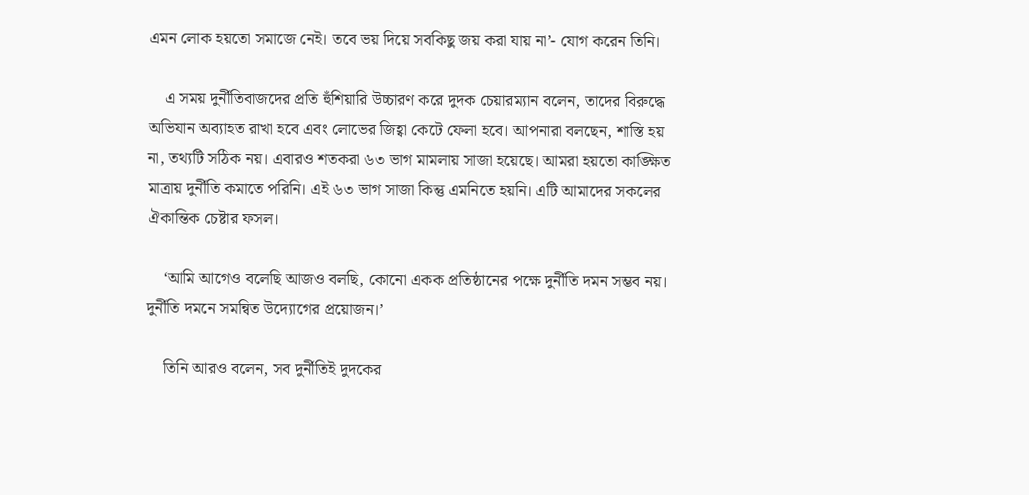এমন লোক হয়তো সমাজে নেই। তবে ভয় দিয়ে সবকিছু জয় করা যায় না’- যোগ করেন তিনি।

    এ সময় দুর্নীতিবাজদের প্রতি হুঁশিয়ারি উচ্চারণ করে দুদক চেয়ারম্যান বলেন, তাদের বিরুদ্ধে অভিযান অব্যাহত রাখা হবে এবং লোভের জিহ্বা কেটে ফেলা হবে। আপনারা বলছেন, শাস্তি হয় না, তথ্যটি সঠিক নয়। এবারও শতকরা ৬৩ ভাগ মামলায় সাজা হয়েছে। আমরা হয়তো কাঙ্ক্ষিত মাত্রায় দুর্নীতি কমাতে পরিনি। এই ৬৩ ভাগ সাজা কিন্তু এমনিতে হয়নি। এটি আমাদের সকলের ঐকান্তিক চেষ্টার ফসল।

    ‘আমি আগেও বলেছি আজও বলছি, কোনো একক প্রতিষ্ঠানের পক্ষে দুর্নীতি দমন সম্ভব নয়। দুর্নীতি দমনে সমন্বিত উদ্যোগের প্রয়োজন।’

    তিনি আরও বলেন, সব দুর্নীতিই দুদকের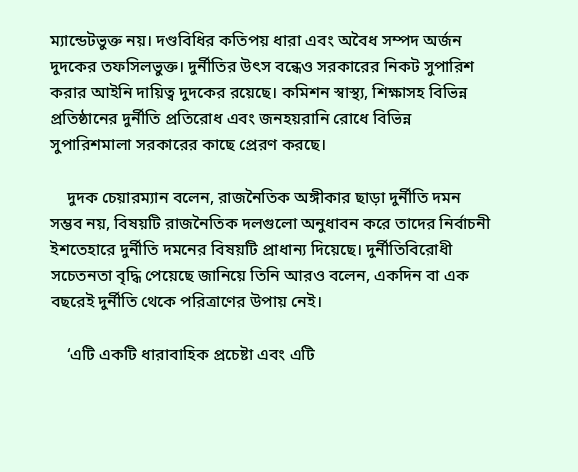ম্যান্ডেটভুক্ত নয়। দণ্ডবিধির কতিপয় ধারা এবং অবৈধ সম্পদ অর্জন দুদকের তফসিলভুক্ত। দুর্নীতির উৎস বন্ধেও সরকারের নিকট সুপারিশ করার আইনি দায়িত্ব দুদকের রয়েছে। কমিশন স্বাস্থ্য, শিক্ষাসহ বিভিন্ন প্রতিষ্ঠানের দুর্নীতি প্রতিরোধ এবং জনহয়রানি রোধে বিভিন্ন সুপারিশমালা সরকারের কাছে প্রেরণ করছে।

    দুদক চেয়ারম্যান বলেন, রাজনৈতিক অঙ্গীকার ছাড়া দুর্নীতি দমন সম্ভব নয়, বিষয়টি রাজনৈতিক দলগুলো অনুধাবন করে তাদের নির্বাচনী ইশতেহারে দুর্নীতি দমনের বিষয়টি প্রাধান্য দিয়েছে। দুর্নীতিবিরোধী সচেতনতা বৃদ্ধি পেয়েছে জানিয়ে তিনি আরও বলেন, একদিন বা এক বছরেই দুর্নীতি থেকে পরিত্রাণের উপায় নেই।

    ‘এটি একটি ধারাবাহিক প্রচেষ্টা এবং এটি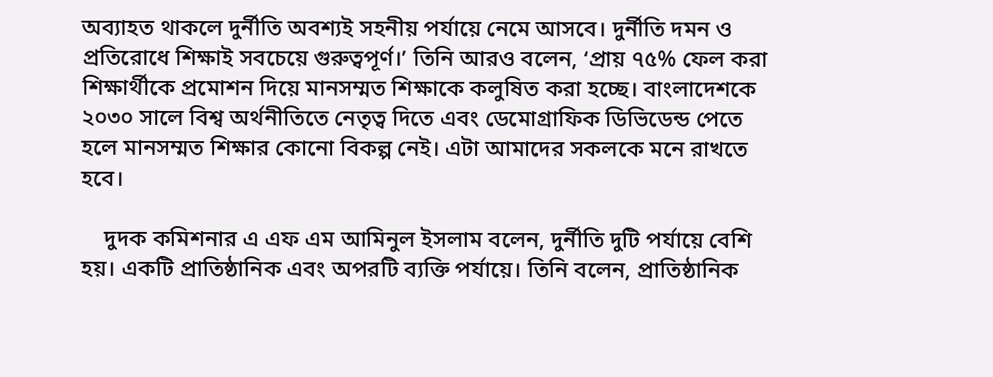অব্যাহত থাকলে দুর্নীতি অবশ্যই সহনীয় পর্যায়ে নেমে আসবে। দুর্নীতি দমন ও প্রতিরোধে শিক্ষাই সবচেয়ে গুরুত্বপূর্ণ।’ তিনি আরও বলেন, ‘প্রায় ৭৫% ফেল করা শিক্ষার্থীকে প্রমোশন দিয়ে মানসম্মত শিক্ষাকে কলুষিত করা হচ্ছে। বাংলাদেশকে ২০৩০ সালে বিশ্ব অর্থনীতিতে নেতৃত্ব দিতে এবং ডেমোগ্রাফিক ডিভিডেন্ড পেতে হলে মানসম্মত শিক্ষার কোনো বিকল্প নেই। এটা আমাদের সকলকে মনে রাখতে হবে।

    দুদক কমিশনার এ এফ এম আমিনুল ইসলাম বলেন, দুর্নীতি দুটি পর্যায়ে বেশি হয়। একটি প্রাতিষ্ঠানিক এবং অপরটি ব্যক্তি পর্যায়ে। তিনি বলেন, প্রাতিষ্ঠানিক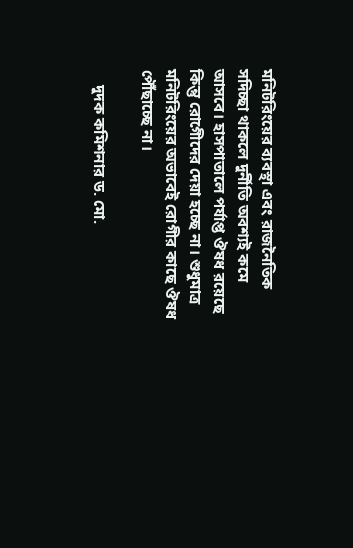মনিটরিংয়ের ব্যবস্থা এবং রাজনৈতিক সদিচ্ছা থাকলে দুর্নীতি অবশ্যই কমে আসবে। হাসপাতালে পর্যাপ্ত ঔষধ রয়েছে কিন্তু রোগেীদের দেয়া হচ্ছে না। শুধুমাত্র মনিটরিংয়ের অভাবেই রোগীর কাছে ঔষধ পৌঁছাচ্ছে না।

    দুদক কমিশনার ড. মো.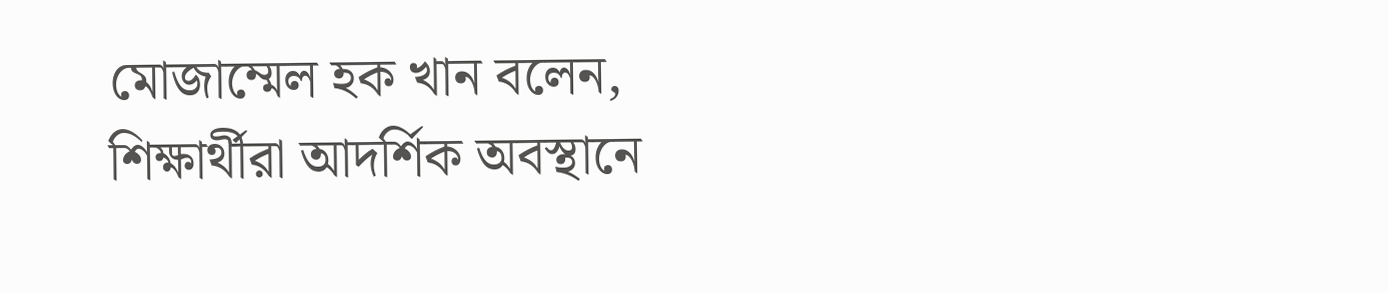মোজাম্মেল হক খান বলেন, শিক্ষার্থীরা আদর্শিক অবস্থানে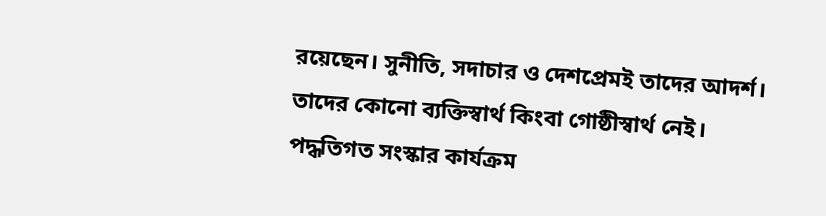রয়েছেন। সুনীতি, সদাচার ও দেশপ্রেমই তাদের আদর্শ। তাদের কোনো ব্যক্তিস্বার্থ কিংবা গোষ্ঠীস্বার্থ নেই। পদ্ধতিগত সংস্কার কার্যক্রম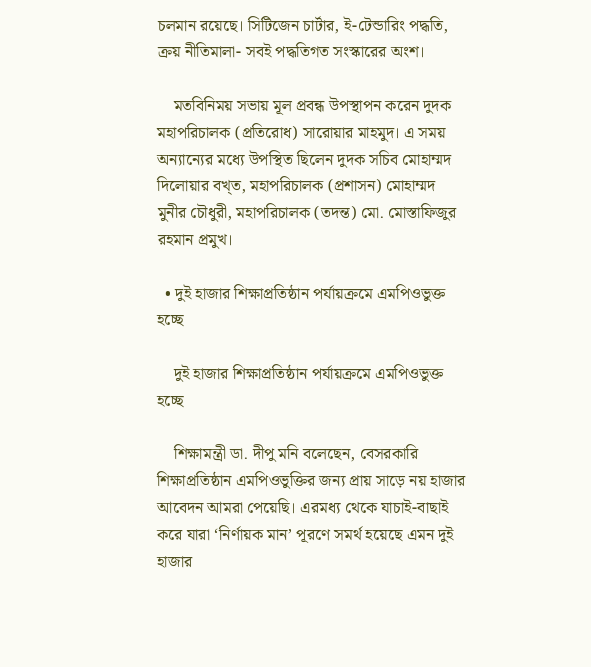চলমান রয়েছে। সিটিজেন চার্টার, ই-টেন্ডারিং পদ্ধতি, ক্রয় নীতিমালা- সবই পদ্ধতিগত সংস্কারের অংশ।

    মতবিনিময় সভায় মূল প্রবন্ধ উপস্থাপন করেন দুদক মহাপরিচালক (প্রতিরোধ) সারোয়ার মাহমুদ। এ সময় অন্যান্যের মধ্যে উপস্থিত ছিলেন দুদক সচিব মোহাম্মদ দিলোয়ার বখ্ত, মহাপরিচালক (প্রশাসন) মোহাম্মদ মুনীর চৌধুরী, মহাপরিচালক (তদন্ত) মো. মোস্তাফিজুর রহমান প্রমুখ।

  • দুই হাজার শিক্ষাপ্রতিষ্ঠান পর্যায়ক্রমে এমপিওভুক্ত হচ্ছে

    দুই হাজার শিক্ষাপ্রতিষ্ঠান পর্যায়ক্রমে এমপিওভুক্ত হচ্ছে

    শিক্ষামন্ত্রী ডা. দীপু মনি বলেছেন, বেসরকারি শিক্ষাপ্রতিষ্ঠান এমপিওভুক্তির জন্য প্রায় সাড়ে নয় হাজার আবেদন আমরা পেয়েছি। এরমধ্য থেকে যাচাই-বাছাই করে যারা ‘নির্ণায়ক মান’ পূরণে সমর্থ হয়েছে এমন দুই হাজার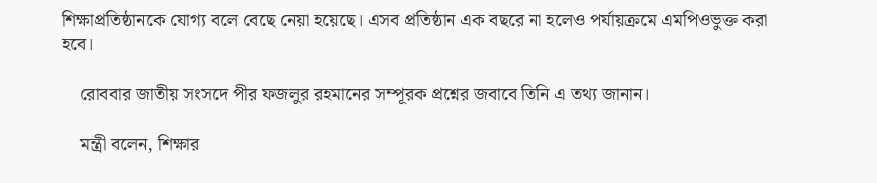শিক্ষাপ্রতিষ্ঠানকে যোগ্য বলে বেছে নেয়া হয়েছে। এসব প্রতিষ্ঠান এক বছরে না হলেও পর্যায়ক্রমে এমপিওভুক্ত করা হবে।

    রোববার জাতীয় সংসদে পীর ফজলুর রহমানের সম্পূরক প্রশ্নের জবাবে তিনি এ তথ্য জানান।

    মন্ত্রী বলেন, শিক্ষার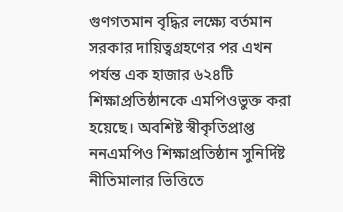গুণগতমান বৃদ্ধির লক্ষ্যে বর্তমান সরকার দায়িত্বগ্রহণের পর এখন পর্যন্ত এক হাজার ৬২৪টি শিক্ষাপ্রতিষ্ঠানকে এমপিওভুক্ত করা হয়েছে। অবশিষ্ট স্বীকৃতিপ্রাপ্ত ননএমপিও শিক্ষাপ্রতিষ্ঠান সুনির্দিষ্ট নীতিমালার ভিত্তিতে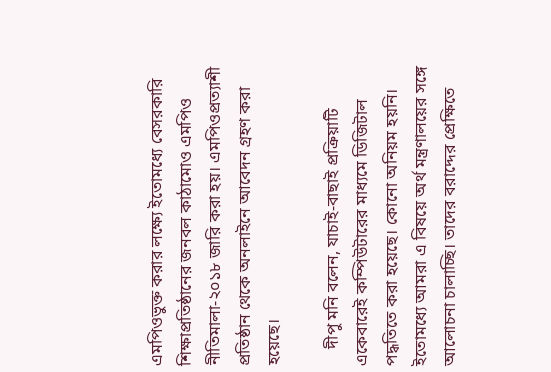এমপিওভুক্ত করার লক্ষ্যে ইতোমধ্যে বেসরকারি শিক্ষাপ্রতিষ্ঠানের জনবল কাঠামোও এমপিও নীতিমালা-২০১৮ জারি করা হয়। এমপিওপ্রত্যাশী প্রতিষ্ঠান থেকে অনলাইনে আবেদন গ্রহণ করা হয়েছে।

    দীপু মনি বলেন, যাচাই-বাছাই প্রক্রিয়াটি একেবারেই কম্পিউটারের মাধ্যমে ডিজিটাল পদ্ধতিতে করা হয়েছে। কোনো অনিয়ম হয়নি। ইতোমধ্যে আমরা এ বিষয়ে অর্থ মন্ত্রণালয়ের সঙ্গে আলোচনা চালাচ্ছি। তাদের বরাদ্দের প্রেক্ষিতে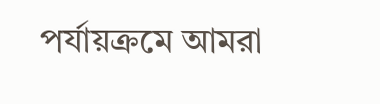পর্যায়ক্রমে আমরা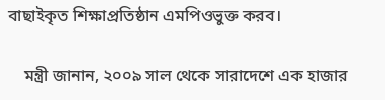বাছাইকৃত শিক্ষাপ্রতিষ্ঠান এমপিওভুক্ত করব।

    মন্ত্রী জানান, ২০০৯ সাল থেকে সারাদেশে এক হাজার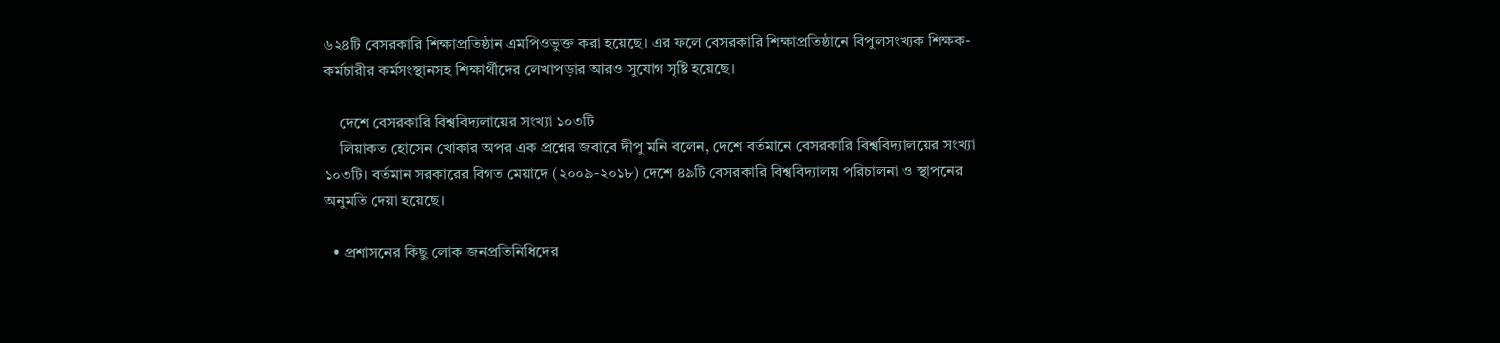৬২৪টি বেসরকারি শিক্ষাপ্রতিষ্ঠান এমপিওভুক্ত করা হয়েছে। এর ফলে বেসরকারি শিক্ষাপ্রতিষ্ঠানে বিপুলসংখ্যক শিক্ষক-কর্মচারীর কর্মসংস্থানসহ শিক্ষার্থীদের লেখাপড়ার আরও সুযোগ সৃষ্টি হয়েছে।

    দেশে বেসরকারি বিশ্ববিদ্যলায়ের সংখ্যা ১০৩টি
    লিয়াকত হোসেন খোকার অপর এক প্রশ্নের জবাবে দীপু মনি বলেন, দেশে বর্তমানে বেসরকারি বিশ্ববিদ্যালয়ের সংখ্যা ১০৩টি। বর্তমান সরকারের বিগত মেয়াদে (২০০৯-২০১৮) দেশে ৪৯টি বেসরকারি বিশ্ববিদ্যালয় পরিচালনা ও স্থাপনের অনুমতি দেয়া হয়েছে।

  • প্রশাসনের কিছু লোক জনপ্রতিনিধিদের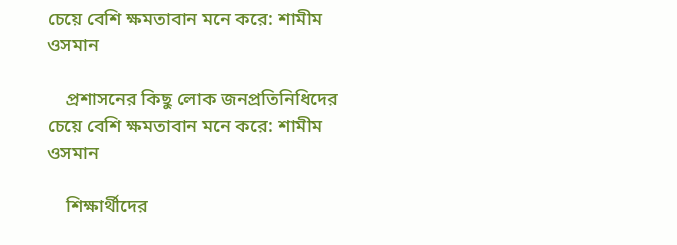চেয়ে বেশি ক্ষমতাবান মনে করে: শামীম ওসমান

    প্রশাসনের কিছু লোক জনপ্রতিনিধিদের চেয়ে বেশি ক্ষমতাবান মনে করে: শামীম ওসমান

    শিক্ষার্থীদের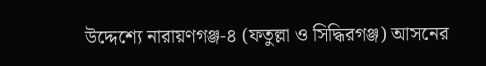উদ্দেশ্যে নারায়ণগঞ্জ-৪ (ফতুল্লা ও সিদ্ধিরগঞ্জ) আসনের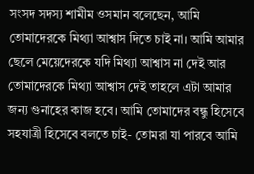সংসদ সদস্য শামীম ওসমান বলেছেন, আমি তোমাদেরকে মিথ্যা আশ্বাস দিতে চাই না। আমি আমার ছেলে মেয়েদেরকে যদি মিথ্যা আশ্বাস না দেই আর তোমাদেরকে মিথ্যা আশ্বাস দেই তাহলে এটা আমার জন্য গুনাহের কাজ হবে। আমি তোমাদের বন্ধু হিসেবে সহযাত্রী হিসেবে বলতে চাই- তোমরা যা পারবে আমি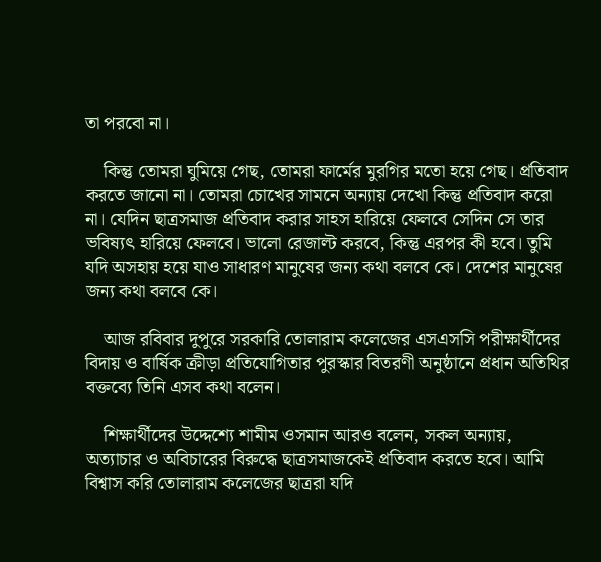তা পরবো না।

    কিন্তু তোমরা ঘুমিয়ে গেছ, তোমরা ফার্মের মুরগির মতো হয়ে গেছ। প্রতিবাদ করতে জানো না। তোমরা চোখের সামনে অন্যায় দেখো কিন্তু প্রতিবাদ করো না। যেদিন ছাত্রসমাজ প্রতিবাদ করার সাহস হারিয়ে ফেলবে সেদিন সে তার ভবিষ্যৎ হারিয়ে ফেলবে। ভালো রেজাল্ট করবে, কিন্তু এরপর কী হবে। তুমি যদি অসহায় হয়ে যাও সাধারণ মানুষের জন্য কথা বলবে কে। দেশের মানুষের জন্য কথা বলবে কে।

    আজ রবিবার দুপুরে সরকারি তোলারাম কলেজের এসএসসি পরীক্ষার্থীদের বিদায় ও বার্ষিক ক্রীড়া প্রতিযোগিতার পুরস্কার বিতরণী অনুষ্ঠানে প্রধান অতিথির বক্তব্যে তিনি এসব কথা বলেন।

    শিক্ষার্থীদের উদ্দেশ্যে শামীম ওসমান আরও বলেন, সকল অন্যায়, অত্যাচার ও অবিচারের বিরুদ্ধে ছাত্রসমাজকেই প্রতিবাদ করতে হবে। আমি বিশ্বাস করি তোলারাম কলেজের ছাত্ররা যদি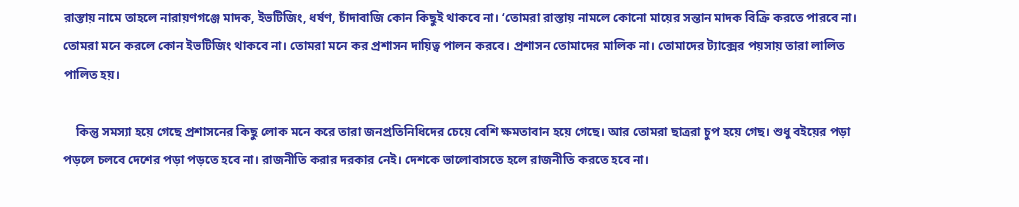রাস্তায় নামে তাহলে নারায়ণগঞ্জে মাদক, ইভটিজিং, ধর্ষণ, চাঁদাবাজি কোন কিছুই থাকবে না। ‘তোমরা রাস্তায় নামলে কোনো মায়ের সন্তান মাদক বিক্রি করতে পারবে না। তোমরা মনে করলে কোন ইভটিজিং থাকবে না। তোমরা মনে কর প্রশাসন দায়িত্ব পালন করবে। প্রশাসন তোমাদের মালিক না। তোমাদের ট্যাক্সের পয়সায় তারা লালিত পালিত হয়।

    কিন্তু সমস্যা হয়ে গেছে প্রশাসনের কিছু লোক মনে করে তারা জনপ্রতিনিধিদের চেয়ে বেশি ক্ষমতাবান হয়ে গেছে। আর তোমরা ছাত্ররা চুপ হয়ে গেছ। শুধু বইয়ের পড়া পড়লে চলবে দেশের পড়া পড়তে হবে না। রাজনীতি করার দরকার নেই। দেশকে ভালোবাসতে হলে রাজনীতি করতে হবে না।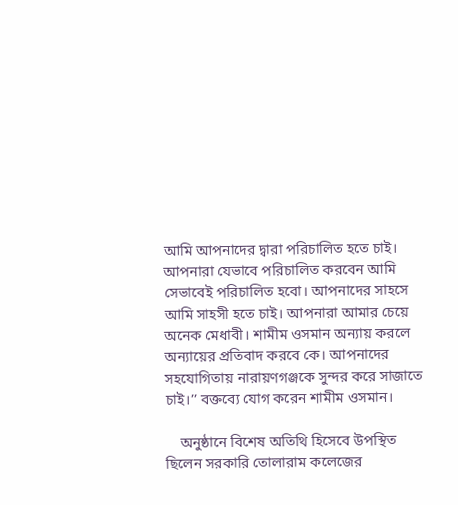আমি আপনাদের দ্বারা পরিচালিত হতে চাই। আপনারা যেভাবে পরিচালিত করবেন আমি সেভাবেই পরিচালিত হবো। আপনাদের সাহসে আমি সাহসী হতে চাই। আপনারা আমার চেয়ে অনেক মেধাবী। শামীম ওসমান অন্যায় করলে অন্যায়ের প্রতিবাদ করবে কে। আপনাদের সহযোগিতায় নারায়ণগঞ্জকে সুন্দর করে সাজাতে চাই।’’ বক্তব্যে যোগ করেন শামীম ওসমান।

    অনুষ্ঠানে বিশেষ অতিথি হিসেবে উপস্থিত ছিলেন সরকারি তোলারাম কলেজের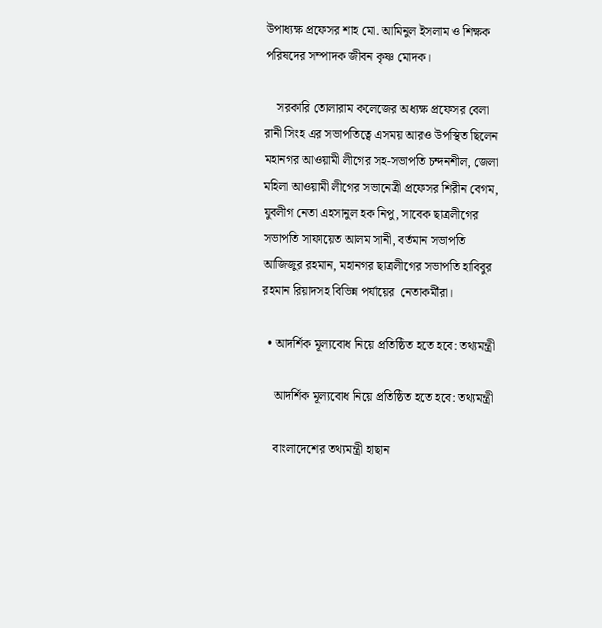উপাধ্যক্ষ প্রফেসর শাহ মো. আমিনুল ইসলাম ও শিক্ষক পরিষদের সম্পাদক জীবন কৃষ্ণ মোদক।

    সরকারি তোলারাম কলেজের অধ্যক্ষ প্রফেসর বেলা রানী সিংহ এর সভাপতিত্বে এসময় আরও উপস্থিত ছিলেন মহানগর আওয়ামী লীগের সহ-সভাপতি চন্দনশীল, জেলা মহিলা আওয়ামী লীগের সভানেত্রী প্রফেসর শিরীন বেগম, যুবলীগ নেতা এহসানুল হক নিপু, সাবেক ছাত্রলীগের সভাপতি সাফায়েত আলম সানী, বর্তমান সভাপতি আজিজুর রহমান, মহানগর ছাত্রলীগের সভাপতি হাবিবুর রহমান রিয়াদসহ বিভিন্ন পর্যায়ের  নেতাকর্মীরা।

  • আদর্শিক মূল্যবোধ নিয়ে প্রতিষ্ঠিত হতে হবে: তথ্যমন্ত্রী

    আদর্শিক মূল্যবোধ নিয়ে প্রতিষ্ঠিত হতে হবে: তথ্যমন্ত্রী

    বাংলাদেশের তথ্যমন্ত্রী হাছান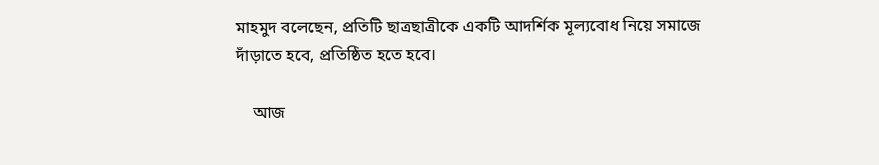মাহমুদ বলেছেন, প্রতিটি ছাত্রছাত্রীকে একটি আদর্শিক মূল্যবোধ নিয়ে সমাজে দাঁড়াতে হবে, প্রতিষ্ঠিত হতে হবে।

    আজ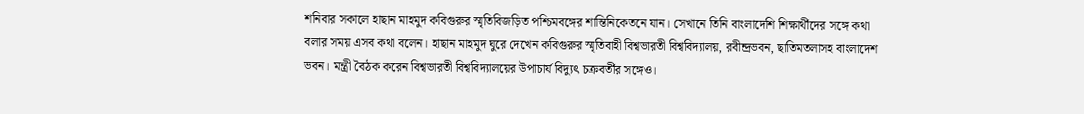শনিবার সকালে হাছান মাহমুদ কবিগুরুর স্মৃতিবিজড়িত পশ্চিমবঙ্গের শান্তিনিকেতনে যান। সেখানে তিনি বাংলাদেশি শিক্ষার্থীদের সঙ্গে কথা বলার সময় এসব কথা বলেন। হাছান মাহমুদ ঘুরে দেখেন কবিগুরুর স্মৃতিবাহী বিশ্বভারতী বিশ্ববিদ্যালয়, রবীন্দ্রভবন, ছাতিমতলাসহ বাংলাদেশ ভবন। মন্ত্রী বৈঠক করেন বিশ্বভারতী বিশ্ববিদ্যালয়ের উপাচার্য বিদ্যুৎ চক্রবর্তীর সঙ্গেও।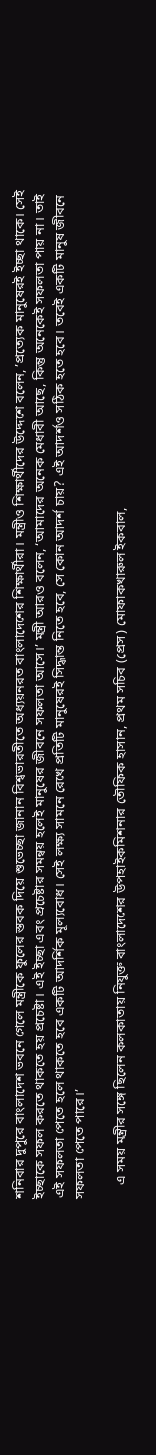শনিবার দুপুরে বাংলাদেশ ভবনে গেলে মন্ত্রীকে ফুলের স্তবক দিয়ে শুভেচ্ছা জানান বিশ্বভারতীতে অধ্যয়নরত বাংলাদেশের শিক্ষার্থীরা। মন্ত্রীও শিক্ষার্থীদের উদ্দেশে বলেন, ’প্রত্যেক মানুষেরই ইচ্ছা থাকে। সেই ইচ্ছাকে সফল করতে থাকতে হয় প্রচেষ্টা। এই ইচ্ছা এবং প্রচেষ্টার সমন্বয় হলেই মানুষের জীবনে সফলতা আসে।’ মন্ত্রী আরও বলেন, ‘আমাদের অনেক মেধাবী আছে, কিন্তু অনেকেই সফলতা পায় না। তাই এই সফলতা পেতে হলে থাকতে হবে একটি আদর্শিক মূল্যবোধ। সেই লক্ষ্য সামনে রেখে প্রতিটি মানুষেরই সিদ্ধান্ত নিতে হবে, সে কোন আদর্শ চায়? এই আদর্শও সঠিক হতে হবে। তবেই একটি মানুষ জীবনে সফলতা পেতে পারে।’

    এ সময় মন্ত্রীর সঙ্গে ছিলেন কলকাতায় নিযুক্ত বাংলাদেশের উপহাইকমিশনার তৌফিক হাসান, প্রথম সচিব (প্রেস) মোফাকখারুল ইকবাল,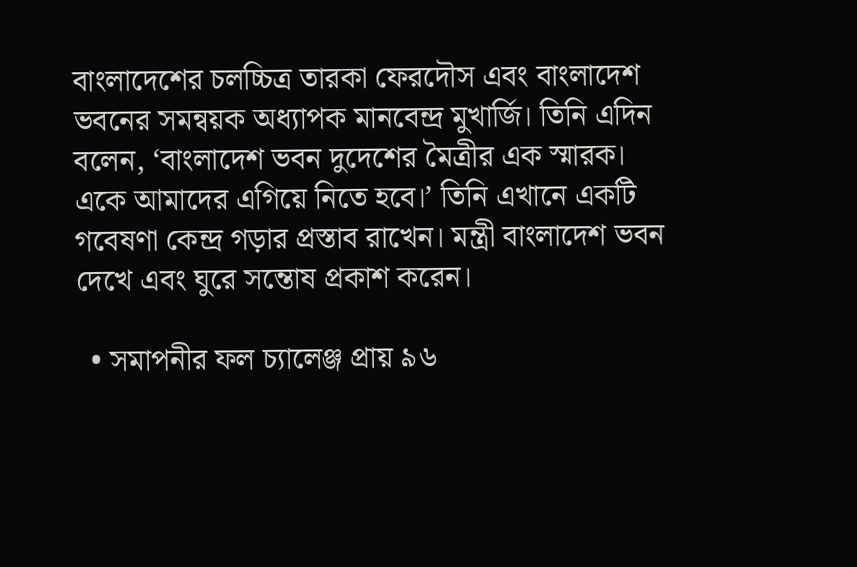বাংলাদেশের চলচ্চিত্র তারকা ফেরদৌস এবং বাংলাদেশ ভবনের সমন্বয়ক অধ্যাপক মানবেন্দ্র মুখার্জি। তিনি এদিন বলেন, ‘বাংলাদেশ ভবন দুদেশের মৈত্রীর এক স্মারক। একে আমাদের এগিয়ে নিতে হবে।’ তিনি এখানে একটি গবেষণা কেন্দ্র গড়ার প্রস্তাব রাখেন। মন্ত্রী বাংলাদেশ ভবন দেখে এবং ঘুরে সন্তোষ প্রকাশ করেন।

  • সমাপনীর ফল চ্যালেঞ্জ প্রায় ৯৬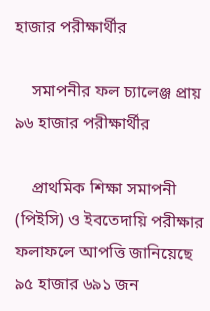হাজার পরীক্ষার্থীর

    সমাপনীর ফল চ্যালেঞ্জ প্রায় ৯৬ হাজার পরীক্ষার্থীর

    প্রাথমিক শিক্ষা সমাপনী (পিইসি) ও ইবতেদায়ি পরীক্ষার ফলাফলে আপত্তি জানিয়েছে ৯৫ হাজার ৬৯১ জন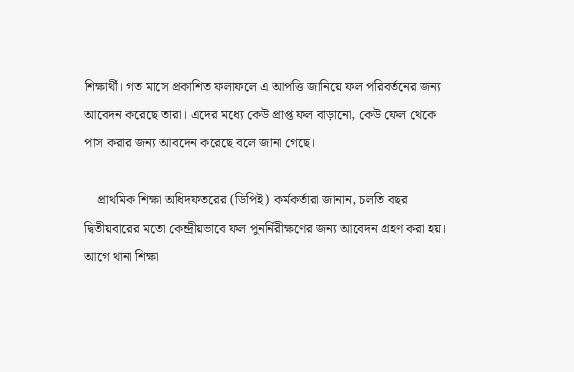শিক্ষার্থী। গত মাসে প্রকাশিত ফলাফলে এ আপত্তি জানিয়ে ফল পরিবর্তনের জন্য আবেদন করেছে তারা। এদের মধ্যে কেউ প্রাপ্ত ফল বাড়ানো, কেউ ফেল থেকে পাস করার জন্য আবদেন করেছে বলে জানা গেছে।

    প্রাথমিক শিক্ষা অধিদফতরের (ডিপিই) কর্মকর্তারা জানান, চলতি বছর দ্বিতীয়বারের মতো কেন্দ্রীয়ভাবে ফল পুনর্নিরীক্ষণের জন্য আবেদন গ্রহণ করা হয়। আগে থানা শিক্ষা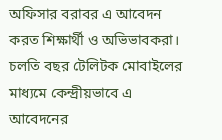অফিসার বরাবর এ আবেদন করত শিক্ষার্থী ও অভিভাবকরা। চলতি বছর টেলিটক মোবাইলের মাধ্যমে কেন্দ্রীয়ভাবে এ আবেদনের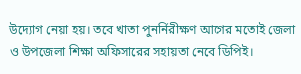উদ্যোগ নেয়া হয়। তবে খাতা পুনর্নিরীক্ষণ আগের মতোই জেলা ও উপজেলা শিক্ষা অফিসারের সহায়তা নেবে ডিপিই।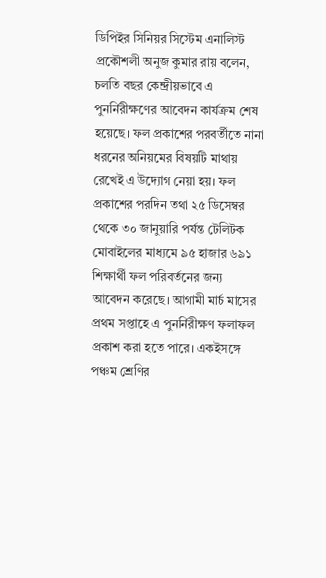ডিপিইর সিনিয়র সিস্টেম এনালিস্ট প্রকৌশলী অনুজ কুমার রায় বলেন, চলতি বছর কেন্দ্রীয়ভাবে এ পুনর্নিরীক্ষণের আবেদন কার্যক্রম শেষ হয়েছে। ফল প্রকাশের পরবর্তীতে নানা ধরনের অনিয়মের বিষয়টি মাথায় রেখেই এ উদ্যোগ নেয়া হয়। ফল প্রকাশের পরদিন তথা ২৫ ডিসেম্বর থেকে ৩০ জানুয়ারি পর্যন্ত টেলিটক মোবাইলের মাধ্যমে ৯৫ হাজার ৬৯১ শিক্ষার্থী ফল পরিবর্তনের জন্য আবেদন করেছে। আগামী মার্চ মাসের প্রথম সপ্তাহে এ পুনর্নিরীক্ষণ ফলাফল প্রকাশ করা হতে পারে। একইসঙ্গে পঞ্চম শ্রেণির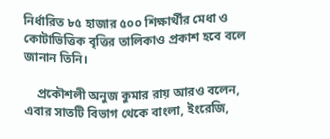নির্ধারিত ৮৫ হাজার ৫০০ শিক্ষার্থীর মেধা ও কোটাভিত্তিক বৃত্তির তালিকাও প্রকাশ হবে বলে জানান তিনি।

    প্রকৌশলী অনুজ কুমার রায় আরও বলেন, এবার সাতটি বিভাগ থেকে বাংলা, ইংরেজি,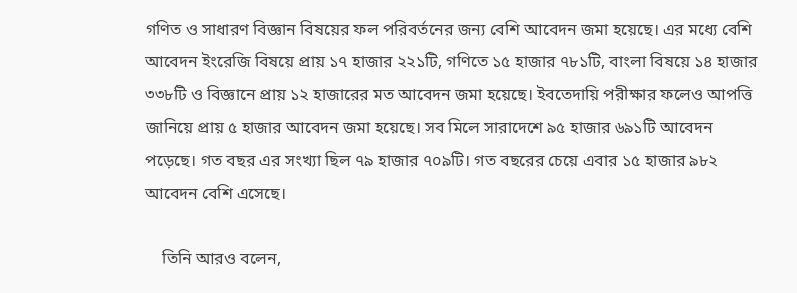গণিত ও সাধারণ বিজ্ঞান বিষয়ের ফল পরিবর্তনের জন্য বেশি আবেদন জমা হয়েছে। এর মধ্যে বেশি আবেদন ইংরেজি বিষয়ে প্রায় ১৭ হাজার ২২১টি, গণিতে ১৫ হাজার ৭৮১টি, বাংলা বিষয়ে ১৪ হাজার ৩৩৮টি ও বিজ্ঞানে প্রায় ১২ হাজারের মত আবেদন জমা হয়েছে। ইবতেদায়ি পরীক্ষার ফলেও আপত্তি জানিয়ে প্রায় ৫ হাজার আবেদন জমা হয়েছে। সব মিলে সারাদেশে ৯৫ হাজার ৬৯১টি আবেদন পড়েছে। গত বছর এর সংখ্যা ছিল ৭৯ হাজার ৭০৯টি। গত বছরের চেয়ে এবার ১৫ হাজার ৯৮২ আবেদন বেশি এসেছে।

    তিনি আরও বলেন,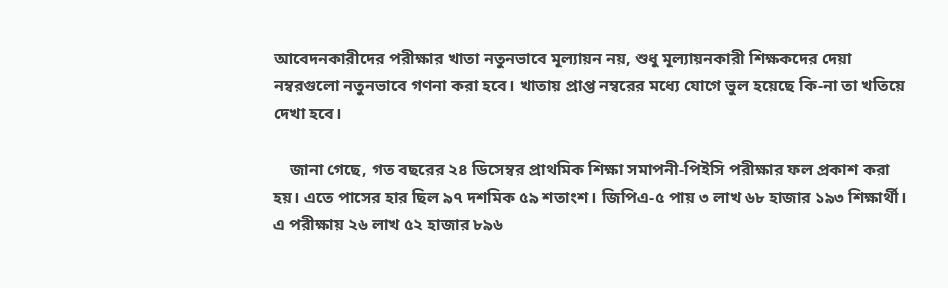আবেদনকারীদের পরীক্ষার খাতা নতুনভাবে মূল্যায়ন নয়, শুধু মূল্যায়নকারী শিক্ষকদের দেয়া নম্বরগুলো নতুনভাবে গণনা করা হবে। খাতায় প্রাপ্ত নম্বরের মধ্যে যোগে ভুল হয়েছে কি-না তা খতিয়ে দেখা হবে।

    জানা গেছে, গত বছরের ২৪ ডিসেম্বর প্রাথমিক শিক্ষা সমাপনী-পিইসি পরীক্ষার ফল প্রকাশ করা হয়। এতে পাসের হার ছিল ৯৭ দশমিক ৫৯ শতাংশ। জিপিএ-৫ পায় ৩ লাখ ৬৮ হাজার ১৯৩ শিক্ষার্থী। এ পরীক্ষায় ২৬ লাখ ৫২ হাজার ৮৯৬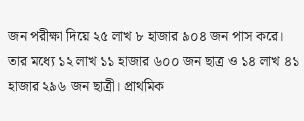জন পরীক্ষা দিয়ে ২৫ লাখ ৮ হাজার ৯০৪ জন পাস করে। তার মধ্যে ১২ লাখ ১১ হাজার ৬০০ জন ছাত্র ও ১৪ লাখ ৪১ হাজার ২৯৬ জন ছাত্রী। প্রাথমিক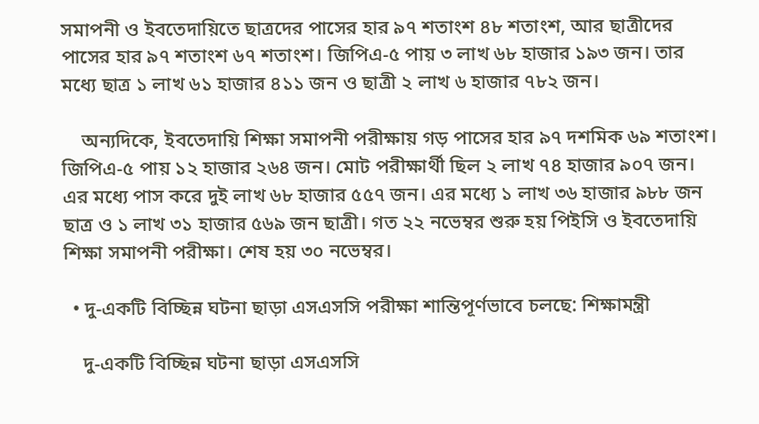সমাপনী ও ইবতেদায়িতে ছাত্রদের পাসের হার ৯৭ শতাংশ ৪৮ শতাংশ, আর ছাত্রীদের পাসের হার ৯৭ শতাংশ ৬৭ শতাংশ। জিপিএ-৫ পায় ৩ লাখ ৬৮ হাজার ১৯৩ জন। তার মধ্যে ছাত্র ১ লাখ ৬১ হাজার ৪১১ জন ও ছাত্রী ২ লাখ ৬ হাজার ৭৮২ জন।

    অন্যদিকে, ইবতেদায়ি শিক্ষা সমাপনী পরীক্ষায় গড় পাসের হার ৯৭ দশমিক ৬৯ শতাংশ। জিপিএ-৫ পায় ১২ হাজার ২৬৪ জন। মোট পরীক্ষার্থী ছিল ২ লাখ ৭৪ হাজার ৯০৭ জন। এর মধ্যে পাস করে দুই লাখ ৬৮ হাজার ৫৫৭ জন। এর মধ্যে ১ লাখ ৩৬ হাজার ৯৮৮ জন ছাত্র ও ১ লাখ ৩১ হাজার ৫৬৯ জন ছাত্রী। গত ২২ নভেম্বর শুরু হয় পিইসি ও ইবতেদায়ি শিক্ষা সমাপনী পরীক্ষা। শেষ হয় ৩০ নভেম্বর।

  • দু-একটি বিচ্ছিন্ন ঘটনা ছাড়া এসএসসি পরীক্ষা শান্তিপূর্ণভাবে চলছে: শিক্ষামন্ত্রী

    দু-একটি বিচ্ছিন্ন ঘটনা ছাড়া এসএসসি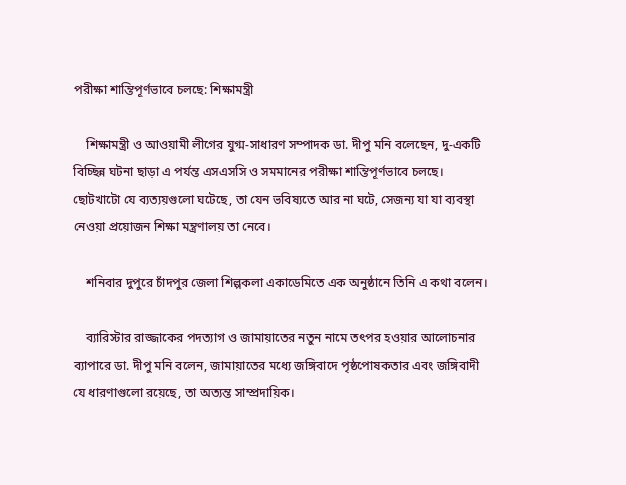পরীক্ষা শান্তিপূর্ণভাবে চলছে: শিক্ষামন্ত্রী

    শিক্ষামন্ত্রী ও আওয়ামী লীগের যুগ্ম-সাধারণ সম্পাদক ডা. দীপু মনি বলেছেন, দু-একটি বিচ্ছিন্ন ঘটনা ছাড়া এ পর্যন্ত এসএসসি ও সমমানের পরীক্ষা শান্তিপূর্ণভাবে চলছে। ছোটখাটো যে ব্যত্যয়গুলো ঘটেছে, তা যেন ভবিষ্যতে আর না ঘটে, সেজন্য যা যা ব্যবস্থা নেওয়া প্রয়োজন শিক্ষা মন্ত্রণালয় তা নেবে।

    শনিবার দুপুরে চাঁদপুর জেলা শিল্পকলা একাডেমিতে এক অনুষ্ঠানে তিনি এ কথা বলেন।

    ব্যারিস্টার রাজ্জাকের পদত্যাগ ও জামায়াতের নতুন নামে তৎপর হওয়ার আলোচনার ব্যাপারে ডা. দীপু মনি বলেন, জামায়াতের মধ্যে জঙ্গিবাদে পৃষ্ঠপোষকতার এবং জঙ্গিবাদী যে ধারণাগুলো রয়েছে, তা অত্যন্ত সাম্প্রদায়িক।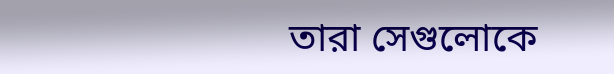তারা সেগুলোকে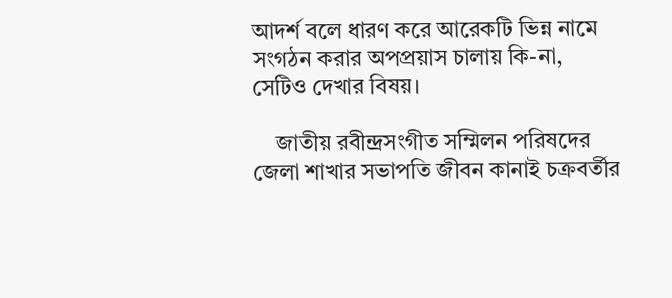আদর্শ বলে ধারণ করে আরেকটি ভিন্ন নামে সংগঠন করার অপপ্রয়াস চালায় কি-না, সেটিও দেখার বিষয়।

    জাতীয় রবীন্দ্রসংগীত সম্মিলন পরিষদের জেলা শাখার সভাপতি জীবন কানাই চক্রবর্তীর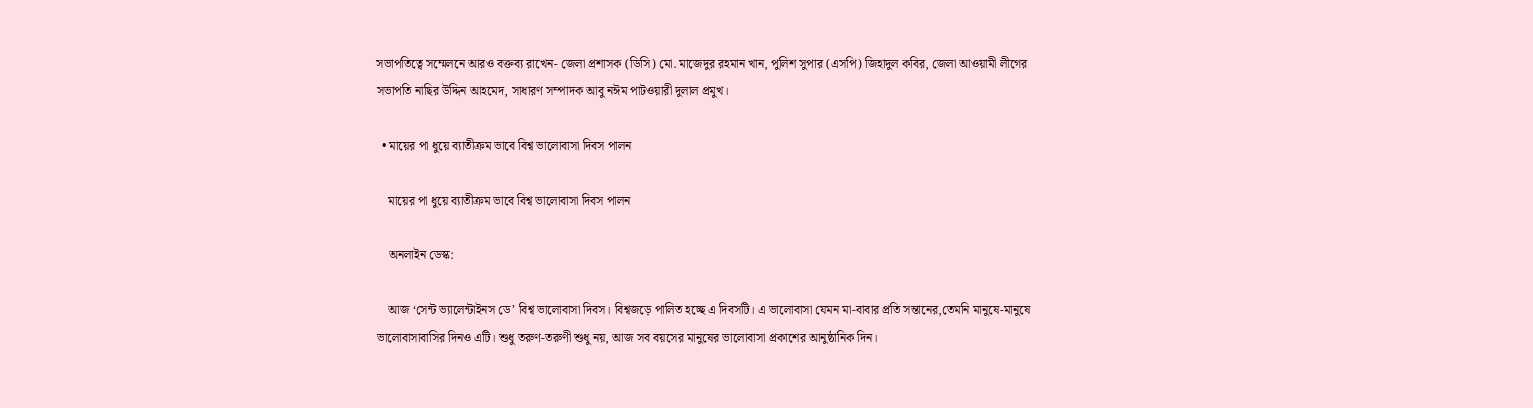সভাপতিত্বে সম্মেলনে আরও বক্তব্য রাখেন- জেলা প্রশাসক (ডিসি) মো. মাজেদুর রহমান খান, পুলিশ সুপার (এসপি) জিহাদুল কবির, জেলা আওয়ামী লীগের সভাপতি নাছির উদ্দিন আহমেদ, সাধারণ সম্পাদক আবু নঈম পাটওয়ারী দুলাল প্রমুখ।

  • মায়ের পা ধুয়ে ব্যাতীক্রম ভাবে বিশ্ব ভালোবাসা দিবস পালন

    মায়ের পা ধুয়ে ব্যাতীক্রম ভাবে বিশ্ব ভালোবাসা দিবস পালন

    অনলাইন ডেস্ক:

    আজ ‘সেন্ট ভ্যালেন্টাইনস ডে’ বিশ্ব ভালোবাসা দিবস। বিশ্বজড়ে পালিত হচ্ছে এ দিবসটি। এ ভালোবাসা যেমন মা-বাবার প্রতি সন্তানের,তেমনি মানুষে-মানুষে ভালোবাসাবাসির দিনও এটি। শুধু তরুণ-তরুণী শুধু নয়, আজ সব বয়সের মানুষের ভালোবাসা প্রকাশের আনুষ্ঠানিক দিন।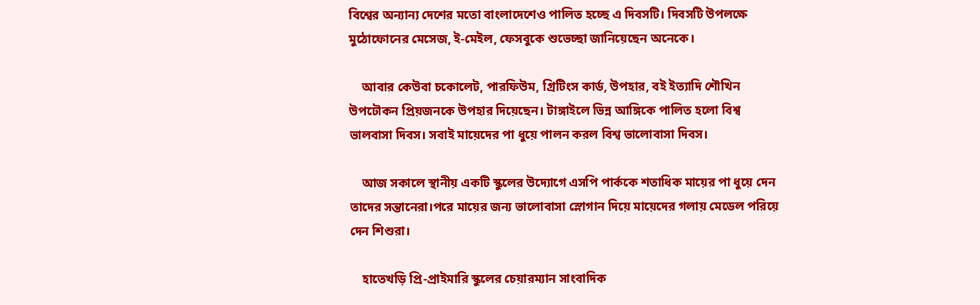বিশ্বের অন্যান্য দেশের মতো বাংলাদেশেও পালিত হচ্ছে এ দিবসটি। দিবসটি উপলক্ষে মুঠোফোনের মেসেজ, ই-মেইল, ফেসবুকে শুভেচ্ছা জানিয়েছেন অনেকে।

    আবার কেউবা চকোলেট, পারফিউম, গ্রিটিংস কার্ড, উপহার, বই ইত্যাদি শৌখিন উপঢৌকন প্রিয়জনকে উপহার দিয়েছেন। টাঙ্গাইলে ভিন্ন আঙ্গিকে পালিত হলো বিশ্ব ভালবাসা দিবস। সবাই মায়েদের পা ধুয়ে পালন করল বিশ্ব ভালোবাসা দিবস।

    আজ সকালে স্থানীয় একটি স্কুলের উদ্যোগে এসপি পার্ককে শতাধিক মায়ের পা ধুয়ে দেন তাদের সন্তানেরা।পরে মায়ের জন্য ভালোবাসা স্লোগান দিয়ে মায়েদের গলায় মেডেল পরিয়ে দেন শিশুরা।

    হাতেখড়ি প্রি-প্রাইমারি স্কুলের চেয়ারম্যান সাংবাদিক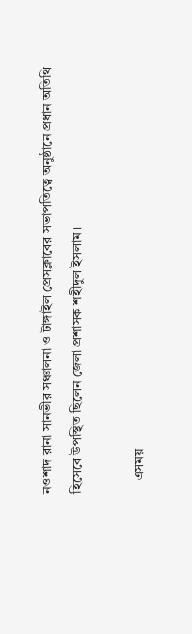নওশাদ রানা সানভীর সঞ্চালনা ও টাঙ্গাইল প্রেসক্লাবের সভাপতিত্বে অনুষ্ঠানে প্রধান অতিথি হিসেবে উপস্থিত ছিলেন জেলা প্রশাসক শহীদুল ইসলাম।

    এসময়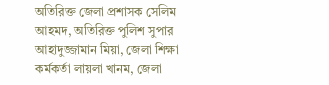অতিরিক্ত জেলা প্রশাসক সেলিম আহমদ, অতিরিক্ত পুলিশ সুপার আহাদুজ্জামান মিয়া, জেলা শিক্ষা কর্মকর্তা লায়লা খানম, জেলা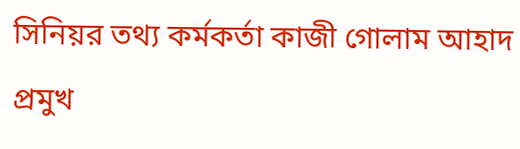সিনিয়র তথ্য কর্মকর্তা কাজী গোলাম আহাদ প্রমুখ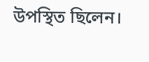উপস্থিত ছিলেন।